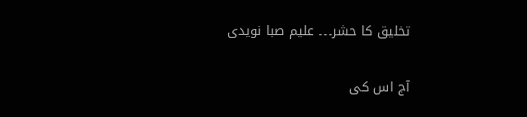تخلیق کا حشر۔۔۔ علیم صبا نویدی

آج اس کی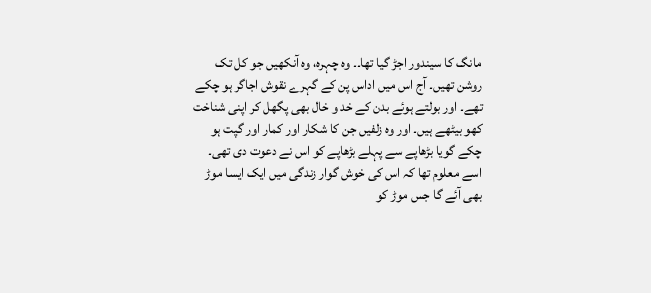مانگ کا سیندور اجڑ گیا تھا۔۔ وہ چہرہ، وہ آنکھیں جو کل تک روشن تھیں۔ آج اس میں اداس پن کے گہرے نقوش اجاگر ہو چکے تھے۔ اور بولتے ہوئے بدن کے خد و خال بھی پگھل کر اپنی شناخت کھو بیٹھے ہیں۔ اور وہ زلفیں جن کا شکار اور کمار اور گپت ہو چکے گویا بڑھاپے سے پہلے بڑھاپے کو اس نے دعوت دی تھی۔ اسے معلوم تھا کہ اس کی خوش گوار زندگی میں ایک ایسا موڑ بھی آئے گا جس موڑ کو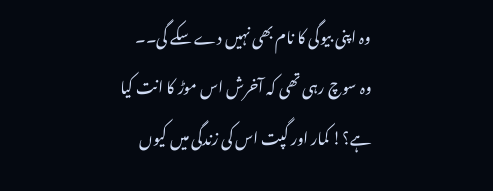وہ اپنی بیوگی کا نام بھی نہیں دے سکے گی۔۔
وہ سوچ رہی تھی کہ آخرش اس موڑ کا انت کیا ہے؟! کمار اور گپت اس کی زندگی میں کیوں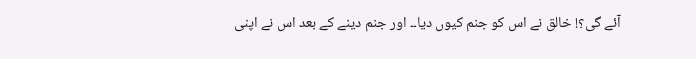آئے گی؟! خالق نے اس کو جنم کیوں دیا۔۔ اور جنم دینے کے بعد اس نے اپنی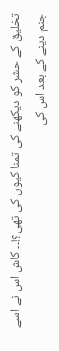تخلیق کے حشر کو دیکھنے کی تمنا کیوں کی تھی؟!۔۔ کاش اس نے اسے جنم دینے کے بعد اس کی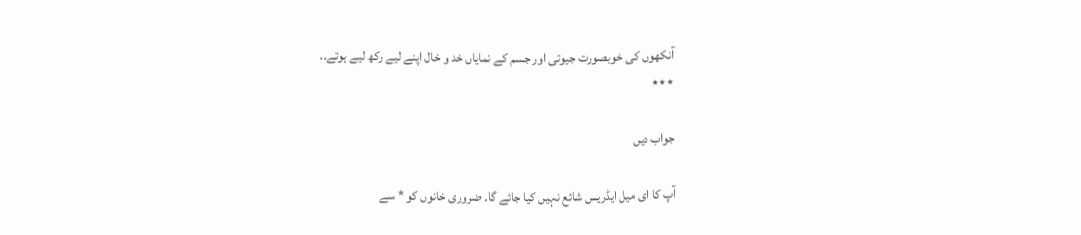آنکھوں کی خوبصورت جیوتی اور جسم کے نمایاں خد و خال اپنے لیے رکھ لیے ہوتے۔۔
٭٭٭

جواب دیں

آپ کا ای میل ایڈریس شائع نہیں کیا جائے گا۔ ضروری خانوں کو * سے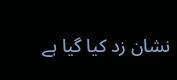نشان زد کیا گیا ہے